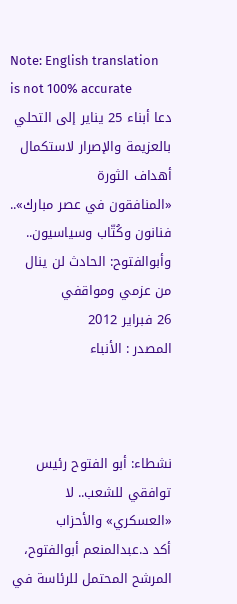Note: English translation is not 100% accurate
دعا أبناء 25 يناير إلى التحلي بالعزيمة والإصرار لاستكمال أهداف الثورة
«المنافقون في عصر مبارك».. فنانون وكُتّاب وسياسيون.. وأبوالفتوح: الحادث لن ينال من عزمي ومواقفي
26 فبراير 2012
المصدر : الأنباء



نشطاء: أبو الفتوح رئيس توافقي للشعب.. لا «العسكري» والأحزاب
أكد د.عبدالمنعم أبوالفتوح، المرشح المحتمل للرئاسة في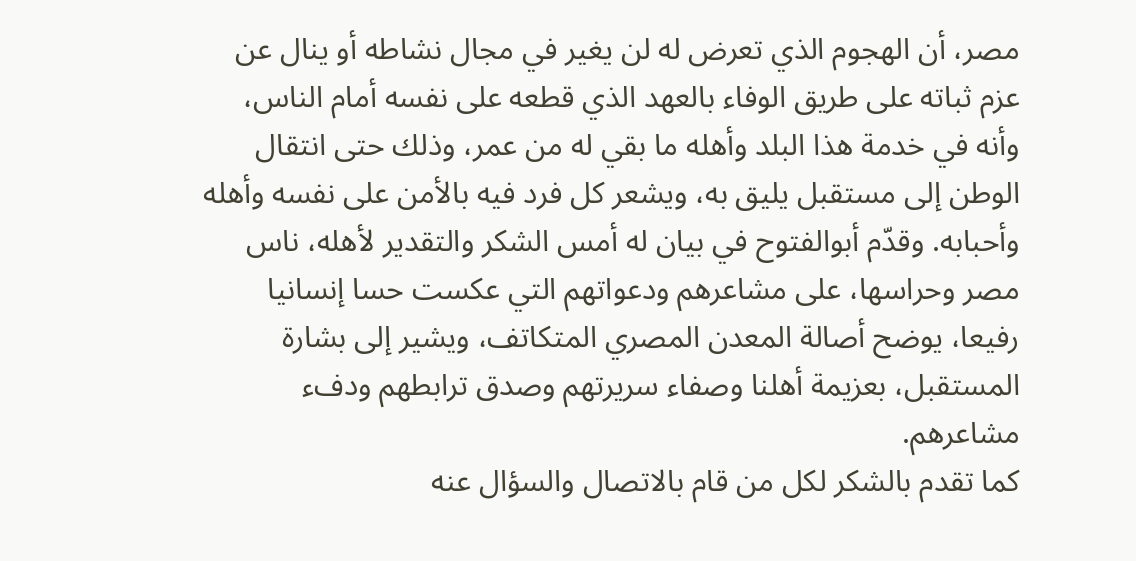مصر، أن الهجوم الذي تعرض له لن يغير في مجال نشاطه أو ينال عن عزم ثباته على طريق الوفاء بالعهد الذي قطعه على نفسه أمام الناس، وأنه في خدمة هذا البلد وأهله ما بقي له من عمر، وذلك حتى انتقال الوطن إلى مستقبل يليق به، ويشعر كل فرد فيه بالأمن على نفسه وأهله وأحبابه. وقدّم أبوالفتوح في بيان له أمس الشكر والتقدير لأهله، ناس مصر وحراسها، على مشاعرهم ودعواتهم التي عكست حسا إنسانيا رفيعا، يوضح أصالة المعدن المصري المتكاتف، ويشير إلى بشارة المستقبل، بعزيمة أهلنا وصفاء سريرتهم وصدق ترابطهم ودفء مشاعرهم.
كما تقدم بالشكر لكل من قام بالاتصال والسؤال عنه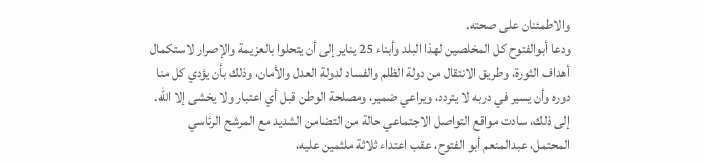والاطمئنان على صحته.
ودعا أبوالفتوح كل المخلصين لهذا البلد وأبناء 25 يناير إلى أن يتحلوا بالعزيمة والإصرار لاستكمال أهداف الثورة، وطريق الانتقال من دولة الظلم والفساد لدولة العدل والأمان، وذلك بأن يؤدي كل منا دوره وأن يسير في دربه لا يتردد، ويراعي ضمير، ومصلحة الوطن قبل أي اعتبار ولا يخشى إلا الله.
إلى ذلك، سادت مواقع التواصل الاجتماعي حالة من التضامن الشديد مع المرشح الرئاسي المحتمل، عبدالمنعم أبو الفتوح، عقب اعتداء ثلاثة ملثمين عليه،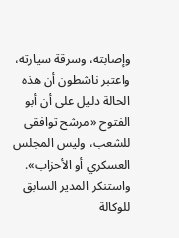وإصابته، وسرقة سيارته، واعتبر ناشطون أن هذه الحالة دليل على أن أبو الفتوح «مرشح توافقى للشعب، وليس المجلس العسكري أو الأحزاب».
واستنكر المدير السابق للوكالة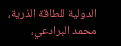الدولية للطاقة الذرية، محمد البرادعي،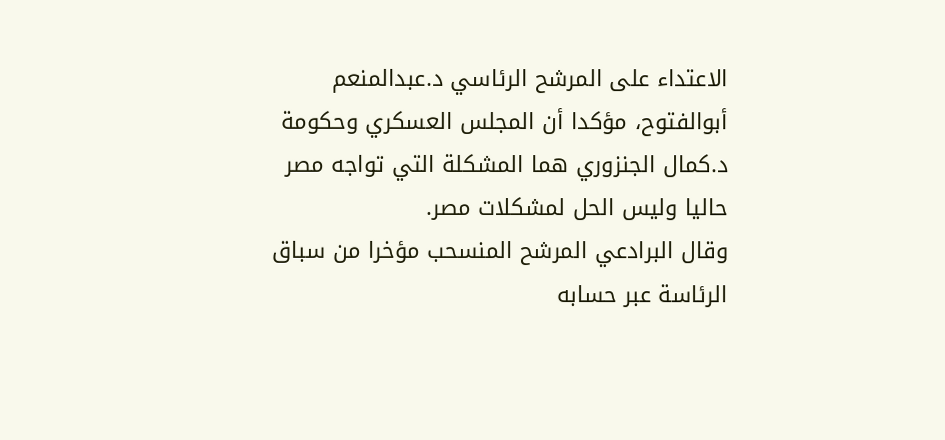الاعتداء على المرشح الرئاسي د.عبدالمنعم أبوالفتوح، مؤكدا أن المجلس العسكري وحكومة د.كمال الجنزوري هما المشكلة التي تواجه مصر حاليا وليس الحل لمشكلات مصر.
وقال البرادعي المرشح المنسحب مؤخرا من سباق الرئاسة عبر حسابه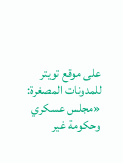على موقع تويتر للمدونات المصغرة: «مجلس عسكري وحكومة غير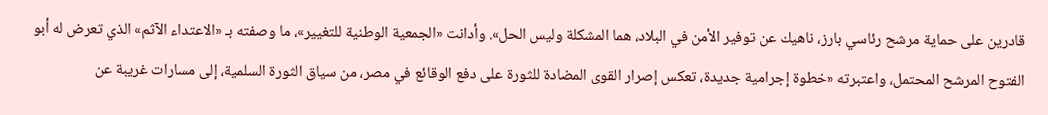قادرين على حماية مرشح رئاسي بارز، ناهيك عن توفير الأمن في البلاد، هما المشكلة وليس الحل». وأدانت «الجمعية الوطنية للتغيير»، ما وصفته بـ «الاعتداء الآثم» الذي تعرض له أبو الفتوح المرشح المحتمل، واعتبرته «خطوة إجرامية جديدة، تعكس إصرار القوى المضادة للثورة على دفع الوقائع في مصر، من سياق الثورة السلمية، إلى مسارات غريبة عن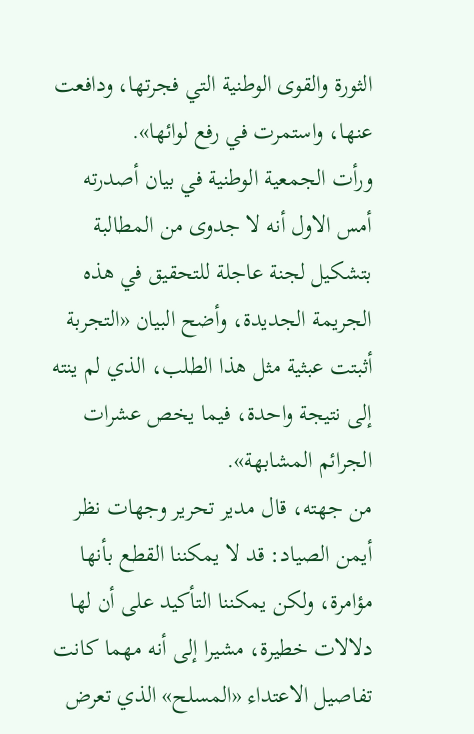الثورة والقوى الوطنية التي فجرتها، ودافعت عنها، واستمرت في رفع لوائها».
ورأت الجمعية الوطنية في بيان أصدرته أمس الاول أنه لا جدوى من المطالبة بتشكيل لجنة عاجلة للتحقيق في هذه الجريمة الجديدة، وأضح البيان «التجربة أثبتت عبثية مثل هذا الطلب، الذي لم ينته إلى نتيجة واحدة، فيما يخص عشرات الجرائم المشابهة».
من جهته، قال مدير تحرير وجهات نظر أيمن الصياد: قد لا يمكننا القطع بأنها مؤامرة، ولكن يمكننا التأكيد على أن لها دلالات خطيرة، مشيرا إلى أنه مهما كانت تفاصيل الاعتداء «المسلح» الذي تعرض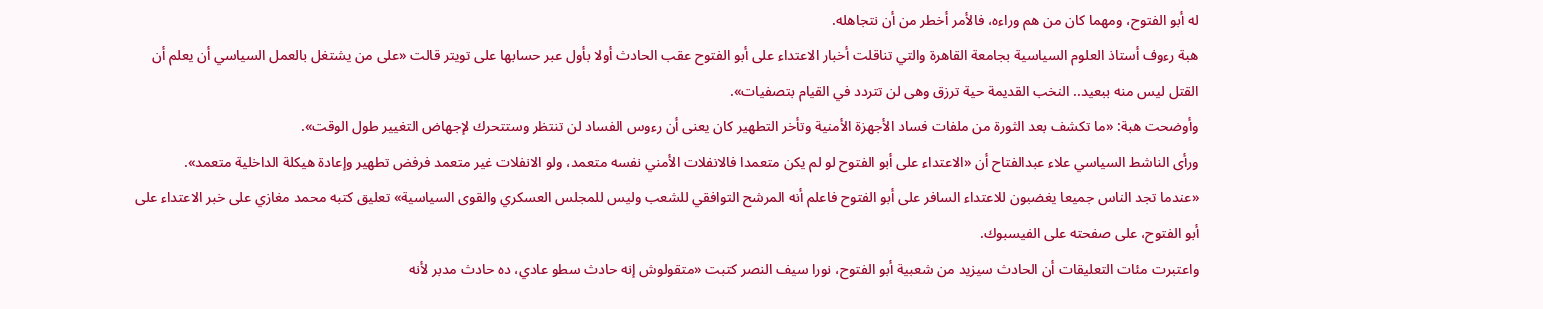له أبو الفتوح، ومهما كان من هم وراءه، فالأمر أخطر من أن نتجاهله.
هبة رءوف أستاذ العلوم السياسية بجامعة القاهرة والتي تناقلت أخبار الاعتداء على أبو الفتوح عقب الحادث أولا بأول عبر حسابها على تويتر قالت «على من يشتغل بالعمل السياسي أن يعلم أن القتل ليس منه ببعيد.. النخب القديمة حية ترزق وهى لن تتردد في القيام بتصفيات».
وأوضحت هبة: «ما تكشف بعد الثورة من ملفات فساد الأجهزة الأمنية وتأخر التطهير كان يعنى أن رءوس الفساد لن تنتظر وستتحرك لإجهاض التغيير طول الوقت».
ورأى الناشط السياسي علاء عبدالفتاح أن «الاعتداء على أبو الفتوح لو لم يكن متعمدا فالانفلات الأمني نفسه متعمد، ولو الانفلات غير متعمد فرفض تطهير وإعادة هيكلة الداخلية متعمد».
«عندما تجد الناس جميعا يغضبون للاعتداء السافر على أبو الفتوح فاعلم أنه المرشح التوافقي للشعب وليس للمجلس العسكري والقوى السياسية» تعليق كتبه محمد مغازي على خبر الاعتداء على أبو الفتوح، على صفحته على الفيسبوك.
واعتبرت مئات التعليقات أن الحادث سيزيد من شعبية أبو الفتوح، نورا سيف النصر كتبت «متقولوش إنه حادث سطو عادي، ده حادث مدبر لأنه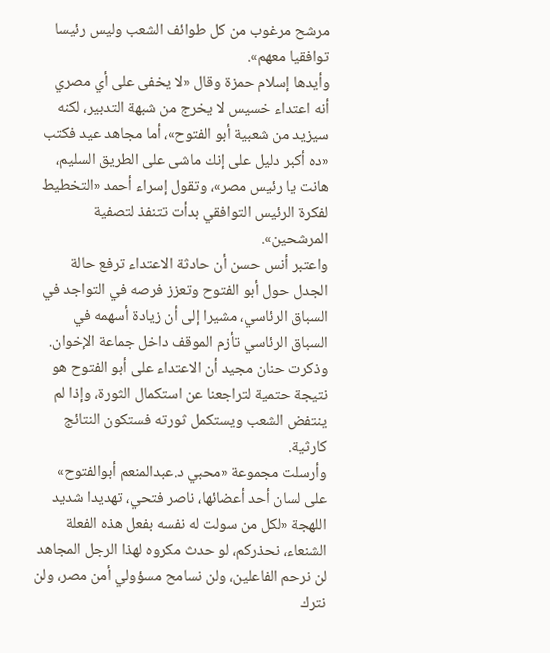مرشح مرغوب من كل طوائف الشعب وليس رئيسا توافقيا معهم».
وأيدها إسلام حمزة وقال «لا يخفى على أي مصري أنه اعتداء خسيس لا يخرج من شبهة التدبير، لكنه سيزيد من شعبية أبو الفتوح»، أما مجاهد عيد فكتب «ده أكبر دليل على إنك ماشى على الطريق السليم، هانت يا رئيس مصر»، وتقول إسراء أحمد «التخطيط لفكرة الرئيس التوافقي بدأت تتنفذ لتصفية المرشحين».
واعتبر أنس حسن أن حادثة الاعتداء ترفع حالة الجدل حول أبو الفتوح وتعزز فرصه في التواجد في السباق الرئاسي، مشيرا إلى أن زيادة أسهمه في السباق الرئاسي تأزم الموقف داخل جماعة الإخوان.
وذكرت حنان مجيد أن الاعتداء على أبو الفتوح هو نتيجة حتمية لتراجعنا عن استكمال الثورة، وإذا لم ينتفض الشعب ويستكمل ثورته فستكون النتائج كارثية.
وأرسلت مجموعة «محبي د.عبدالمنعم أبوالفتوح» على لسان أحد أعضائها، ناصر فتحي، تهديدا شديد اللهجة «لكل من سولت له نفسه بفعل هذه الفعلة الشنعاء، نحذركم، لو حدث مكروه لهذا الرجل المجاهد لن نرحم الفاعلين، ولن نسامح مسؤولي أمن مصر، ولن نترك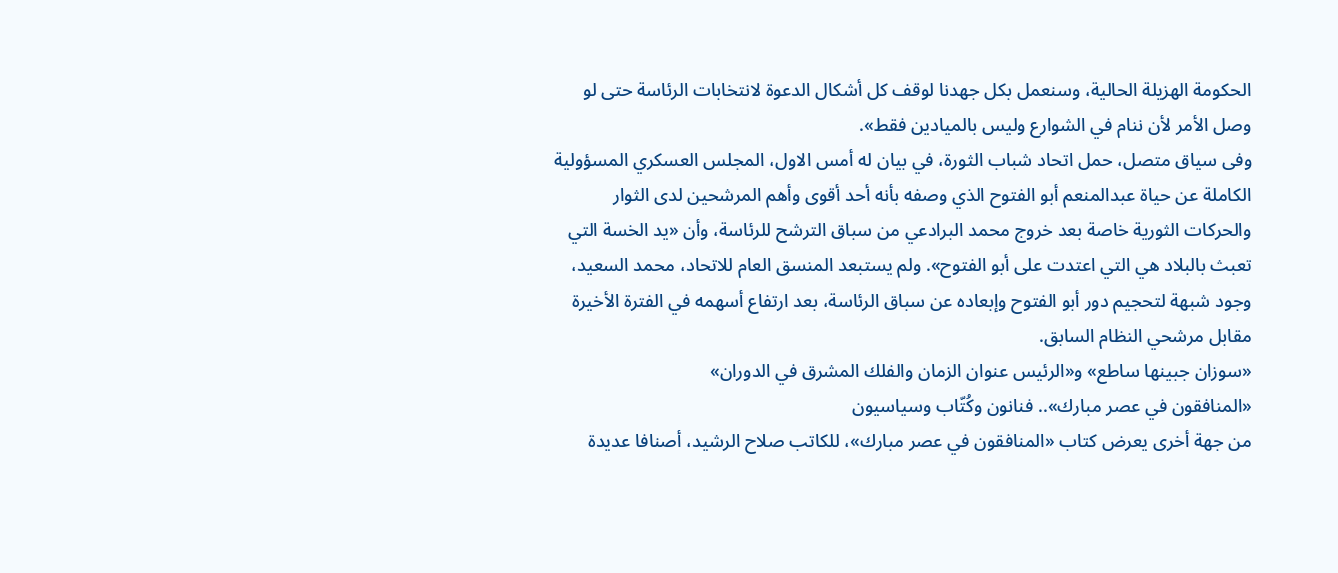الحكومة الهزيلة الحالية، وسنعمل بكل جهدنا لوقف كل أشكال الدعوة لانتخابات الرئاسة حتى لو وصل الأمر لأن ننام في الشوارع وليس بالميادين فقط».
وفى سياق متصل، حمل اتحاد شباب الثورة، في بيان له أمس الاول، المجلس العسكري المسؤولية الكاملة عن حياة عبدالمنعم أبو الفتوح الذي وصفه بأنه أحد أقوى وأهم المرشحين لدى الثوار والحركات الثورية خاصة بعد خروج محمد البرادعي من سباق الترشح للرئاسة، وأن «يد الخسة التي تعبث بالبلاد هي التي اعتدت على أبو الفتوح». ولم يستبعد المنسق العام للاتحاد، محمد السعيد، وجود شبهة لتحجيم دور أبو الفتوح وإبعاده عن سباق الرئاسة، بعد ارتفاع أسهمه في الفترة الأخيرة مقابل مرشحي النظام السابق.
«سوزان جبينها ساطع» و«الرئيس عنوان الزمان والفلك المشرق في الدوران»
«المنافقون في عصر مبارك».. فنانون وكُتّاب وسياسيون
من جهة أخرى يعرض كتاب «المنافقون في عصر مبارك»، للكاتب صلاح الرشيد، أصنافا عديدة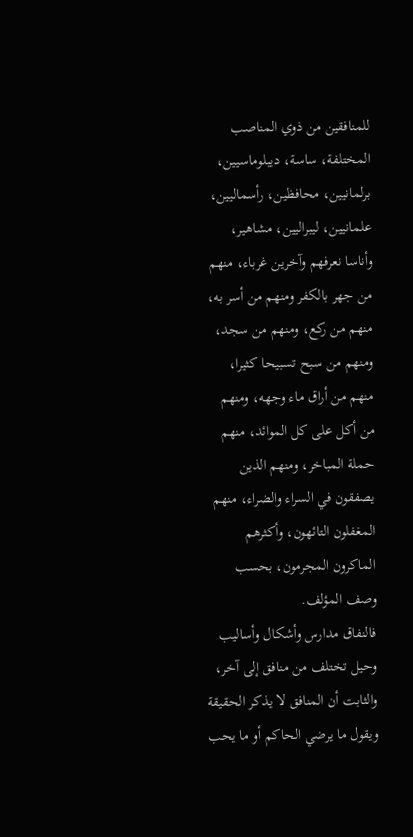للمنافقين من ذوي المناصب المختلفة، ساسة، ديبلوماسيين، برلمانيين، محافظين، رأسماليين، علمانيين، ليبراليين، مشاهير، وأناسا نعرفهم وآخرين غرباء، منهم من جهر بالكفر ومنهم من أسر به، منهم من ركع، ومنهم من سجد، ومنهم من سبح تسبيحا كثيرا، منهم من أراق ماء وجهه، ومنهم من أكل على كل الموائد، منهم حملة المباخر، ومنهم الذين يصفقون في السراء والضراء، منهم المغفلون التائهون، وأكثرهم الماكرون المجرمون، بحسب وصف المؤلف.
فالنفاق مدارس وأشكال وأساليب وحيل تختلف من منافق إلى آخر، والثابت أن المنافق لا يذكر الحقيقة ويقول ما يرضي الحاكم أو ما يحب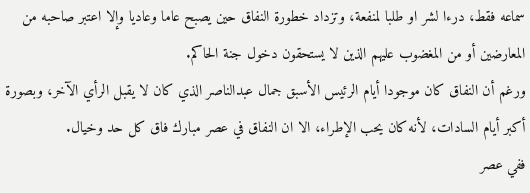سماعه فقط، درءا لشر او طلبا لمنفعة، وتزداد خطورة النفاق حين يصبح عاما وعاديا وإلا اعتبر صاحبه من المعارضين أو من المغضوب عليهم الذين لا يستحقون دخول جنة الحاكم.
ورغم أن النفاق كان موجودا أيام الرئيس الأسبق جمال عبدالناصر الذي كان لا يقبل الرأي الآخر، وبصورة أكبر أيام السادات، لأنه كان يحب الإطراء، الا ان النفاق في عصر مبارك فاق كل حد وخيال.
ففي عصر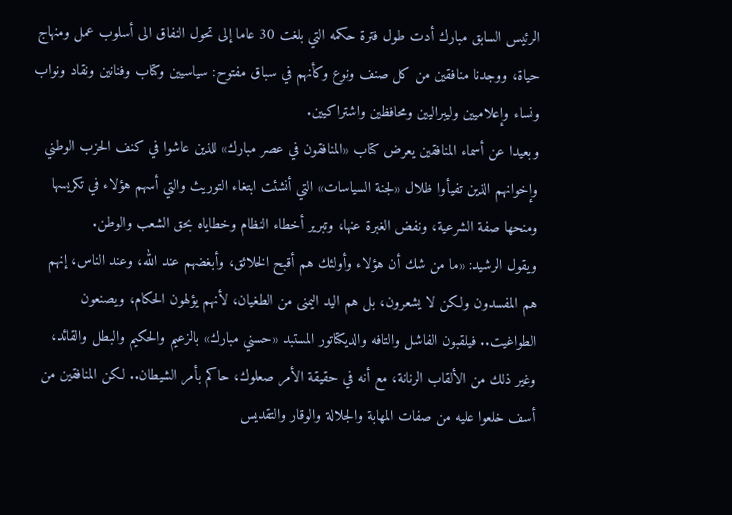الرئيس السابق مبارك أدت طول فترة حكمه التي بلغت 30 عاما إلى تحول النفاق الى أسلوب عمل ومنهاج حياة، ووجدنا منافقين من كل صنف ونوع وكأنهم في سباق مفتوح: سياسيين وكتاب وفنانين ونقاد ونواب ونساء وإعلاميين وليبراليين ومحافظين واشتراكيين.
وبعيدا عن أسماء المنافقين يعرض كتاب «المنافقون في عصر مبارك» للذين عاشوا في كنف الحزب الوطني وإخوانهم الذين تفيأوا ظلال «لجنة السياسات» التي أنشئت ابتغاء التوريث والتي أسهم هؤلاء في تكريسها ومنحها صفة الشرعية، ونفض الغبرة عنها، وتبرير أخطاء النظام وخطاياه بحق الشعب والوطن.
ويقول الرشيد: «ما من شك أن هؤلاء وأولئك هم أقبح الخلائق، وأبغضهم عند الله، وعند الناس، إنهم هم المفسدون ولكن لا يشعرون، بل هم اليد اليمنى من الطغيان، لأنهم يؤلهون الحكام، ويصنعون الطواغيت.. فيلقبون الفاشل والتافه والديكتاتور المستبد «حسني مبارك» بالزعيم والحكيم والبطل والقائد، وغير ذلك من الألقاب الرنانة، مع أنه في حقيقة الأمر صعلوك، حاكم بأمر الشيطان.. لكن المنافقين من أسف خلعوا عليه من صفات المهابة والجلالة والوقار والتقديس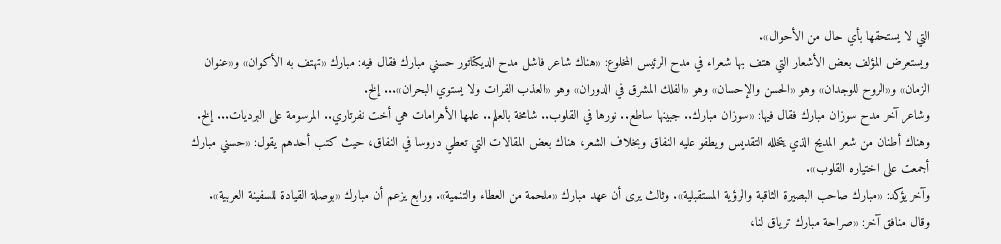التي لا يستحقها بأي حال من الأحوال».
ويستعرض المؤلف بعض الأشعار التي هتف بها شعراء في مدح الرئيس المخلوع: «هناك شاعر فاشل مدح الديكتاتور حسني مبارك فقال فيه: مبارك «تهتف به الأكوان» و«عنوان الزمان» و«الروح للوجدان» وهو «الحسن والإحسان» وهو «الفلك المشرق في الدوران» وهو «العذب الفرات ولا يستوي البحران»... إلخ.
وشاعر آخر مدح سوزان مبارك فقال فيها: «سوزان مبارك.. جبينها ساطع.. نورها في القلوب.. شامخة بالعلم.. علمها الأهرامات هي أخت نفرتاري.. المرسومة على البرديات... إلخ.
وهناك أطنان من شعر المديح الذي يتخلله التقديس ويطفو عليه النفاق وبخلاف الشعر، هناك بعض المقالات التي تعطي دروسا في النفاق، حيث كتب أحدهم يقول: «حسني مبارك أجمعت على اختياره القلوب».
وآخر يؤكد: «مبارك صاحب البصيرة الثاقبة والرؤية المستقبلية». وثالث يرى أن عهد مبارك «ملحمة من العطاء والتنمية». ورابع يزعم أن مبارك «بوصلة القيادة للسفينة العربية».
وقال منافق آخر: «صراحة مبارك ترياق لنا،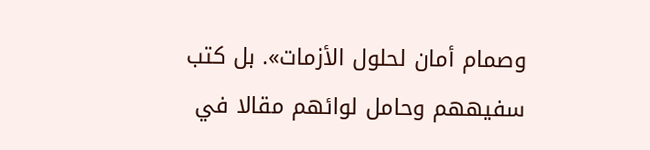وصمام أمان لحلول الأزمات». بل كتب سفيههم وحامل لوائهم مقالا في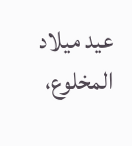عيد ميلاد المخلوع،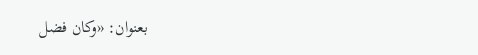بعنوان: «وكان فضل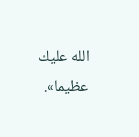الله عليك عظيما».